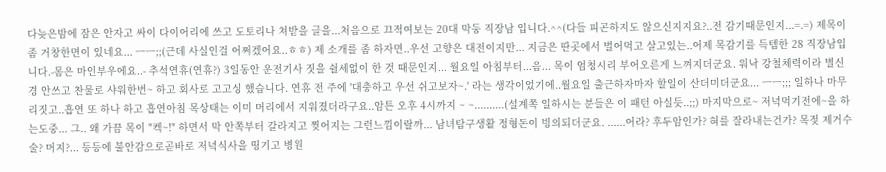다늦은밤에 잠은 안자고 싸이 다이어리에 쓰고 도토리나 쳐받을 글을...처음으로 끄적여보는 20대 막둥 직장남 입니다.^^(다들 피곤하지도 않으신지지요?..전 감기때문인지...=.=) 제목이 좀 거창한면이 있네요... ㅡㅡ;;(근데 사실인걸 어쩌겠어요..ㅎㅎ) 제 소개를 좀 하자면..우선 고향은 대전이지만... 지금은 딴곳에서 벌어먹고 살고있는..어제 목감기를 득템한 28 직장남입니다.-몸은 마인부우에요..- 추석연휴(연휴?) 3일동안 운전기사 짓을 쉴세없이 한 것 때문인지... 월요일 아침부터...음... 목이 엄청시리 부어오른게 느껴지더군요. 워낙 강철체력이라 별신경 안쓰고 찬물로 샤워한번~ 하고 회사로 고고싱 했습니다. 연휴 전 주에 '대충하고 우선 쉬고보자~.' 라는 생각이었기에..월요일 출근하자마자 할일이 산더미더군요... ㅡㅡ;;; 일하나 마무리짓고..흡연 또 하나 하고 흡연아침 목상태는 이미 머리에서 지워졌더라구요..암튼 오후 4시까지 ~ ~..........(설계쪽 일하시는 분들은 이 패턴 아실듯..;;) 마지막으로~ 저녁먹기전에~을 하는도중... 그.. 왜 가끔 목이 "켁~!" 하면서 막 안쪽부터 갈라지고 찢어지는 그런느낌이랄까... 남녀탐구생활 정형돈이 빙의되더군요. ......어라? 후두암인가? 혀를 잘라내는건가? 목젖 제거수술? 머지?... 등등에 불안감으로곧바로 저녁식사을 띵기고 병원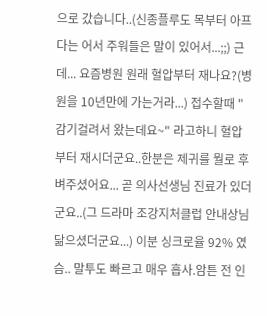으로 갔습니다..(신종플루도 목부터 아프다는 어서 주워들은 말이 있어서...;;) 근데... 요즘병원 원래 혈압부터 재나요?(병원을 10년만에 가는거라...) 접수할때 "감기걸려서 왔는데요~" 라고하니 혈압부터 재시더군요..한분은 제귀를 뭘로 후벼주셨어요... 곧 의사선생님 진료가 있더군요..(그 드라마 조강지처클럽 안내상님 닮으셨더군요...) 이분 싱크로율 92% 였슴.. 말투도 빠르고 매우 흡사.암튼 전 인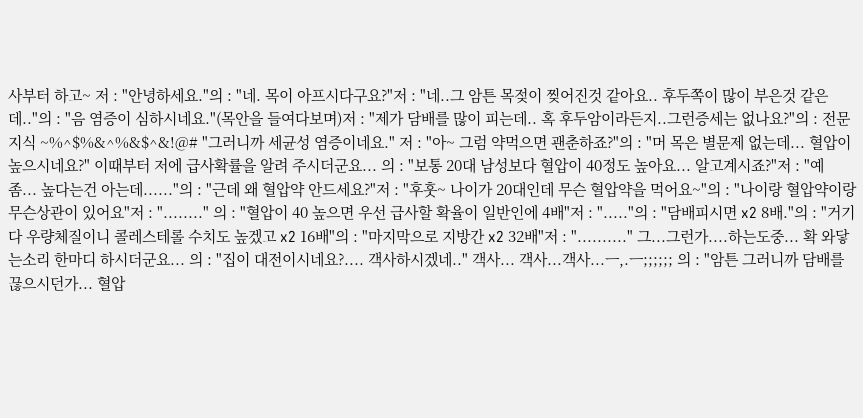사부터 하고~ 저 : "안녕하세요."의 : "네. 목이 아프시다구요?"저 : "네..그 암튼 목젖이 찢어진것 같아요.. 후두쪽이 많이 부은것 같은데.."의 : "음 염증이 심하시네요."(목안을 들여다보며)저 : "제가 담배를 많이 피는데.. 혹 후두암이라든지..그런증세는 없나요?"의 : 전문지식 ~%^$%&^%&$^&!@# "그러니까 세균성 염증이네요." 저 : "아~ 그럼 약먹으면 괜춘하죠?"의 : "머 목은 별문제 없는데... 혈압이 높으시네요?" 이때부터 저에 급사확률을 알려 주시더군요... 의 : "보통 20대 남성보다 혈압이 40정도 높아요... 알고계시죠?"저 : "예 좀... 높다는건 아는데......"의 : "근데 왜 혈압약 안드세요?"저 : "후훗~ 나이가 20대인데 무슨 혈압약을 먹어요~"의 : "나이랑 혈압약이랑 무슨상관이 있어요"저 : "........" 의 : "혈압이 40 높으면 우선 급사할 확율이 일반인에 4배"저 : "....."의 : "담배피시면 x2 8배."의 : "거기다 우량체질이니 콜레스테롤 수치도 높겠고 x2 16배"의 : "마지막으로 지방간 x2 32배"저 : ".........." 그...그런가....하는도중... 확 와닿는소리 한마디 하시더군요... 의 : "집이 대전이시네요?.... 객사하시겠네.." 객사... 객사...객사...ㅡ,.ㅡ;;;;;; 의 : "암튼 그러니까 담배를 끊으시던가... 혈압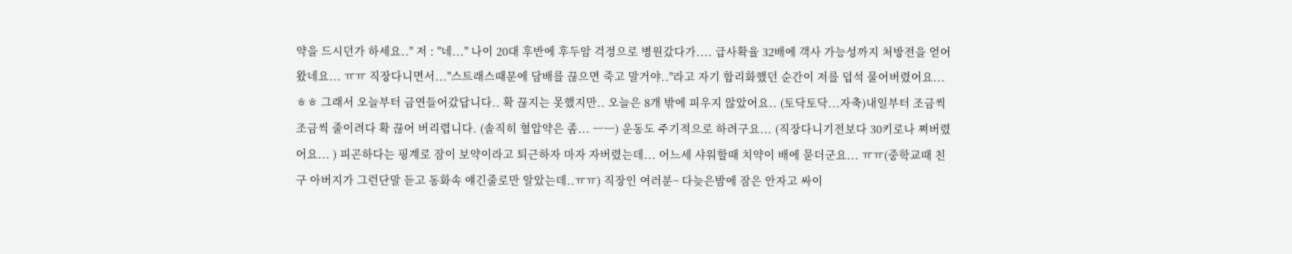약을 드시던가 하세요.." 저 : "네..." 나이 20대 후반에 후두암 걱정으로 병원갔다가.... 급사확율 32배에 객사 가능성까지 처방전을 얻어왔네요... ㅠㅠ 직장다니면서..."스트래스때문에 담배를 끊으면 죽고 말거야.."라고 자기 합리화했던 순간이 저를 덥석 물어버렸어요... ㅎㅎ 그래서 오늘부터 금연들어갔답니다.. 확 끊지는 못했지만.. 오늘은 8개 밖에 피우지 않았어요.. (토닥토닥...자축)내일부터 조금씩 조금씩 줄이려다 확 끊어 버리렵니다. (솔직히 혈압약은 좀... ㅡㅡ) 운동도 주기적으로 하려구요... (직장다니기전보다 30키로나 쪄버렸어요... ) 피곤하다는 핑계로 잠이 보약이라고 퇴근하자 마자 자버렸는데... 어느세 샤워할때 치약이 배에 묻더군요... ㅠㅠ(중학교때 친구 아버지가 그런단말 듣고 동화속 얘긴줄로만 알았는데..ㅠㅠ) 직장인 여러분~ 다늦은밤에 잠은 안자고 싸이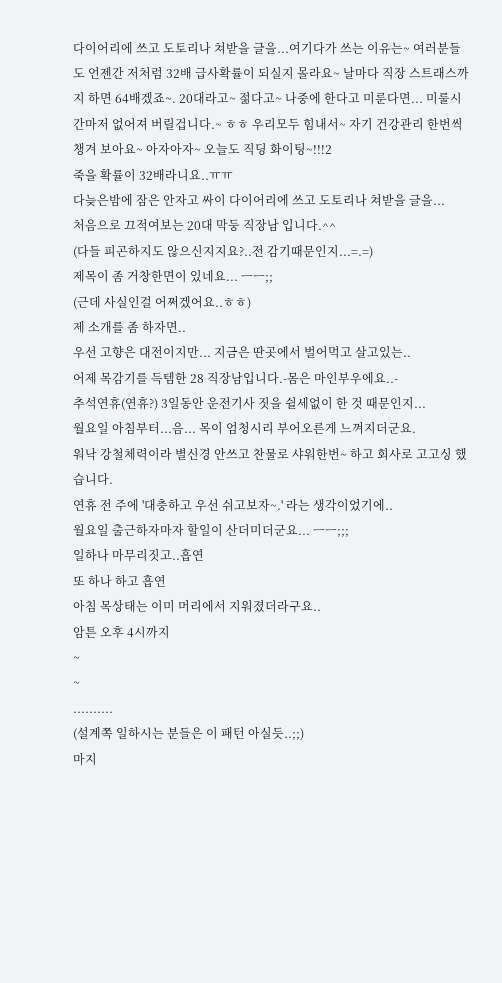다이어리에 쓰고 도토리나 쳐받을 글을...여기다가 쓰는 이유는~ 여러분들도 언젠간 저처럼 32배 급사확률이 되실지 몰라요~ 날마다 직장 스트래스까지 하면 64배겠죠~. 20대라고~ 젊다고~ 나중에 한다고 미룬다면... 미룰시간마저 없어져 버릴겁니다.~ ㅎㅎ 우리모두 힘내서~ 자기 건강관리 한번씩 챙겨 보아요~ 아자아자~ 오늘도 직딩 화이팅~!!!2
죽을 확률이 32배라니요..ㅠㅠ
다늦은밤에 잠은 안자고 싸이 다이어리에 쓰고 도토리나 쳐받을 글을...
처음으로 끄적여보는 20대 막둥 직장남 입니다.^^
(다들 피곤하지도 않으신지지요?..전 감기때문인지...=.=)
제목이 좀 거창한면이 있네요... ㅡㅡ;;
(근데 사실인걸 어쩌겠어요..ㅎㅎ)
제 소개를 좀 하자면..
우선 고향은 대전이지만... 지금은 딴곳에서 벌어먹고 살고있는..
어제 목감기를 득템한 28 직장남입니다.-몸은 마인부우에요..-
추석연휴(연휴?) 3일동안 운전기사 짓을 쉴세없이 한 것 때문인지...
월요일 아침부터...음... 목이 엄청시리 부어오른게 느껴지더군요.
워낙 강철체력이라 별신경 안쓰고 찬물로 샤워한번~ 하고 회사로 고고싱 했습니다.
연휴 전 주에 '대충하고 우선 쉬고보자~.' 라는 생각이었기에..
월요일 출근하자마자 할일이 산더미더군요... ㅡㅡ;;;
일하나 마무리짓고..흡연
또 하나 하고 흡연
아침 목상태는 이미 머리에서 지워졌더라구요..
암튼 오후 4시까지
~
~
..........
(설계쪽 일하시는 분들은 이 패턴 아실듯..;;)
마지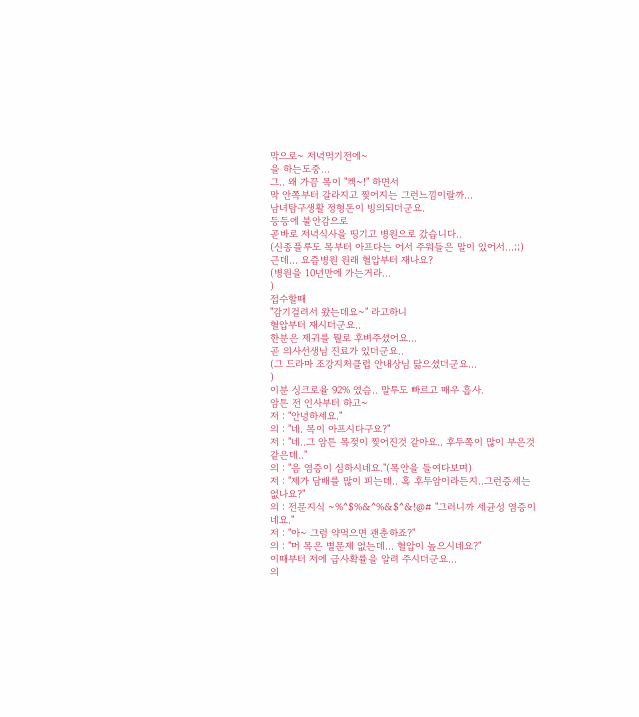막으로~ 저녁먹기전에~
을 하는도중...
그.. 왜 가끔 목이 "켁~!" 하면서
막 안쪽부터 갈라지고 찢어지는 그런느낌이랄까...
남녀탐구생활 정형돈이 빙의되더군요.
등등에 불안감으로
곧바로 저녁식사을 띵기고 병원으로 갔습니다..
(신종플루도 목부터 아프다는 어서 주워들은 말이 있어서...;;)
근데... 요즘병원 원래 혈압부터 재나요?
(병원을 10년만에 가는거라...
)
접수할때
"감기걸려서 왔는데요~" 라고하니
혈압부터 재시더군요..
한분은 제귀를 뭘로 후벼주셨어요...
곧 의사선생님 진료가 있더군요..
(그 드라마 조강지처클럽 안내상님 닮으셨더군요...
)
이분 싱크로율 92% 였슴.. 말투도 빠르고 매우 흡사.
암튼 전 인사부터 하고~
저 : "안녕하세요."
의 : "네. 목이 아프시다구요?"
저 : "네..그 암튼 목젖이 찢어진것 같아요.. 후두쪽이 많이 부은것 같은데.."
의 : "음 염증이 심하시네요."(목안을 들여다보며)
저 : "제가 담배를 많이 피는데.. 혹 후두암이라든지..그런증세는 없나요?"
의 : 전문지식 ~%^$%&^%&$^&!@# "그러니까 세균성 염증이네요."
저 : "아~ 그럼 약먹으면 괜춘하죠?"
의 : "머 목은 별문제 없는데... 혈압이 높으시네요?"
이때부터 저에 급사확률을 알려 주시더군요...
의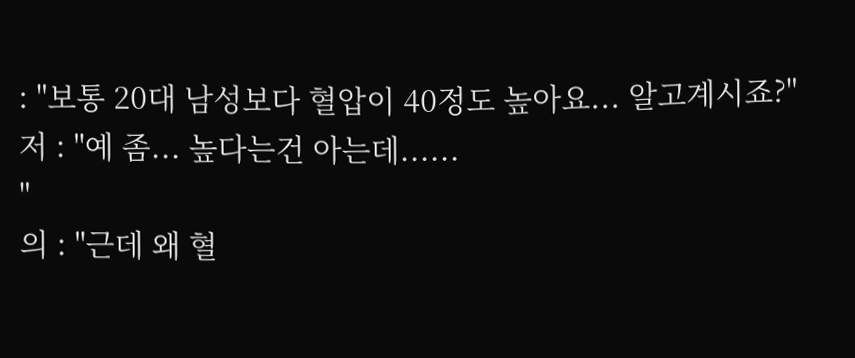: "보통 20대 남성보다 혈압이 40정도 높아요... 알고계시죠?"
저 : "예 좀... 높다는건 아는데......
"
의 : "근데 왜 혈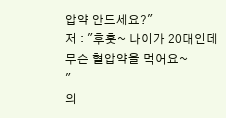압약 안드세요?"
저 : "후훗~ 나이가 20대인데 무슨 혈압약을 먹어요~
"
의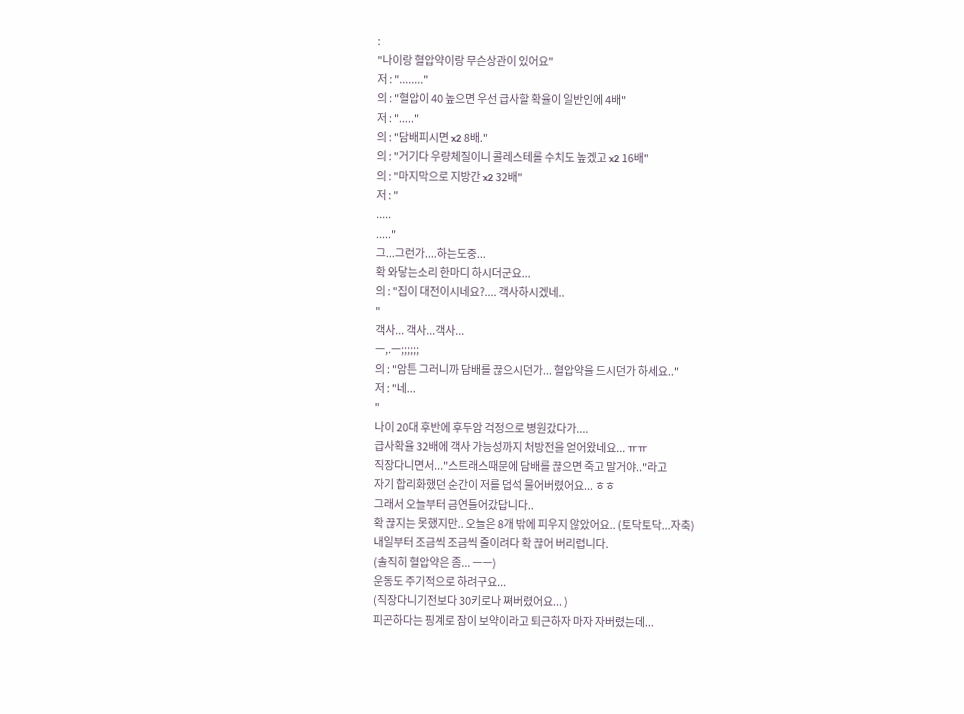:
"나이랑 혈압약이랑 무슨상관이 있어요"
저 : "........"
의 : "혈압이 40 높으면 우선 급사할 확율이 일반인에 4배"
저 : "....."
의 : "담배피시면 x2 8배."
의 : "거기다 우량체질이니 콜레스테롤 수치도 높겠고 x2 16배"
의 : "마지막으로 지방간 x2 32배"
저 : "
.....
....."
그...그런가....하는도중...
확 와닿는소리 한마디 하시더군요...
의 : "집이 대전이시네요?.... 객사하시겠네..
"
객사... 객사...객사...
ㅡ,.ㅡ;;;;;;
의 : "암튼 그러니까 담배를 끊으시던가... 혈압약을 드시던가 하세요.."
저 : "네...
"
나이 20대 후반에 후두암 걱정으로 병원갔다가....
급사확율 32배에 객사 가능성까지 처방전을 얻어왔네요... ㅠㅠ
직장다니면서..."스트래스때문에 담배를 끊으면 죽고 말거야.."라고
자기 합리화했던 순간이 저를 덥석 물어버렸어요... ㅎㅎ
그래서 오늘부터 금연들어갔답니다..
확 끊지는 못했지만.. 오늘은 8개 밖에 피우지 않았어요.. (토닥토닥...자축)
내일부터 조금씩 조금씩 줄이려다 확 끊어 버리렵니다.
(솔직히 혈압약은 좀... ㅡㅡ)
운동도 주기적으로 하려구요...
(직장다니기전보다 30키로나 쪄버렸어요... )
피곤하다는 핑계로 잠이 보약이라고 퇴근하자 마자 자버렸는데...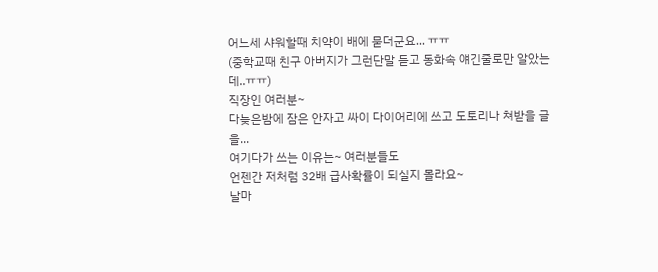어느세 샤워할때 치약이 배에 묻더군요... ㅠㅠ
(중학교때 친구 아버지가 그런단말 듣고 동화속 얘긴줄로만 알았는데..ㅠㅠ)
직장인 여러분~
다늦은밤에 잠은 안자고 싸이 다이어리에 쓰고 도토리나 쳐받을 글을...
여기다가 쓰는 이유는~ 여러분들도
언젠간 저처럼 32배 급사확률이 되실지 몰라요~
날마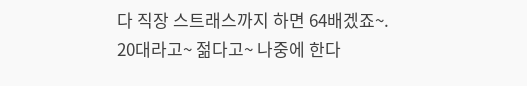다 직장 스트래스까지 하면 64배겠죠~.
20대라고~ 젊다고~ 나중에 한다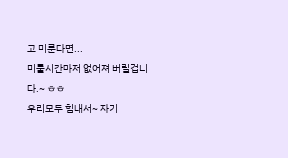고 미룬다면...
미룰시간마저 없어져 버릴겁니다.~ ㅎㅎ
우리모두 힘내서~ 자기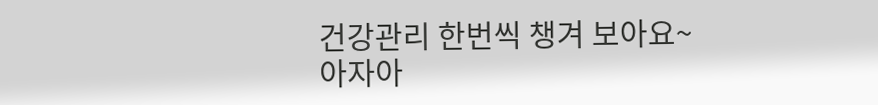건강관리 한번씩 챙겨 보아요~
아자아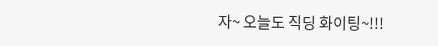자~ 오늘도 직딩 화이팅~!!!